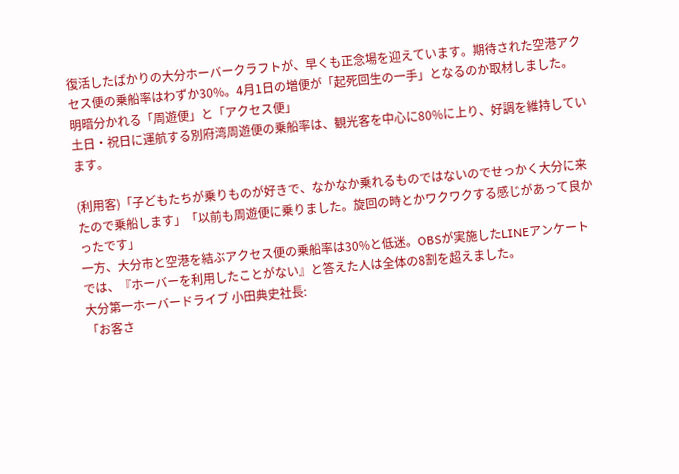復活したばかりの大分ホーバークラフトが、早くも正念場を迎えています。期待された空港アクセス便の乗船率はわずか30%。4月1日の増便が「起死回生の一手」となるのか取材しました。
明暗分かれる「周遊便」と「アクセス便」
土日・祝日に運航する別府湾周遊便の乗船率は、観光客を中心に80%に上り、好調を維持しています。

(利用客)「子どもたちが乗りものが好きで、なかなか乗れるものではないのでせっかく大分に来たので乗船します」「以前も周遊便に乗りました。旋回の時とかワクワクする感じがあって良かったです」
一方、大分市と空港を結ぶアクセス便の乗船率は30%と低迷。OBSが実施したLINEアンケートでは、『ホーバーを利用したことがない』と答えた人は全体の8割を超えました。
大分第一ホーバードライブ 小田典史社長:
「お客さ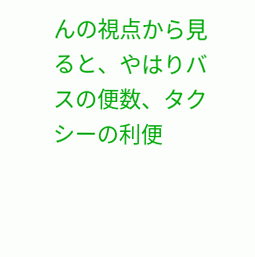んの視点から見ると、やはりバスの便数、タクシーの利便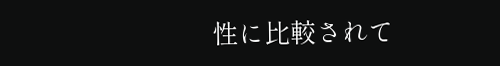性に比較されて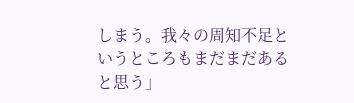しまう。我々の周知不足というところもまだまだあると思う」